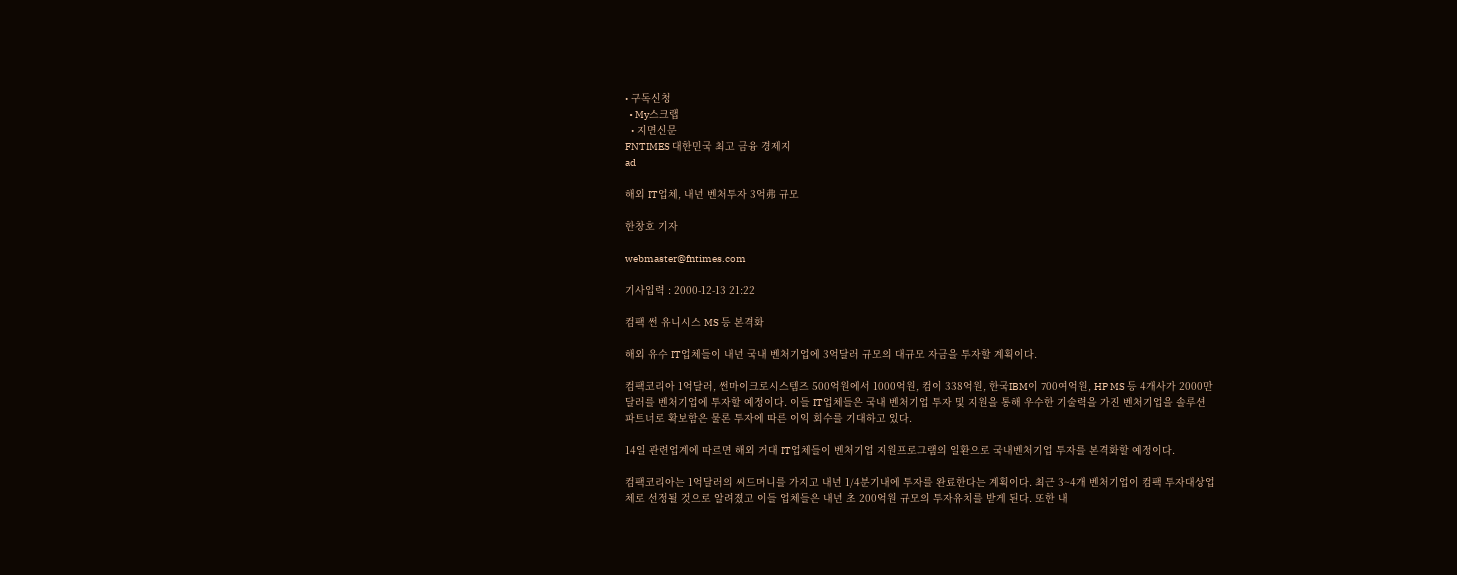• 구독신청
  • My스크랩
  • 지면신문
FNTIMES 대한민국 최고 금융 경제지
ad

해외 IT업체, 내년 벤처투자 3억弗 규모

한창호 기자

webmaster@fntimes.com

기사입력 : 2000-12-13 21:22

컴팩 썬 유니시스 MS 등 본격화

해외 유수 IT업체들이 내년 국내 벤처기업에 3억달러 규모의 대규모 자금을 투자할 계획이다.

컴팩코리아 1억달러, 썬마이크로시스템즈 500억원에서 1000억원, 컴이 338억원, 한국IBM이 700여억원, HP MS 등 4개사가 2000만달러를 벤처기업에 투자할 예정이다. 이들 IT업체들은 국내 벤처기업 투자 및 지원을 통해 우수한 기술력을 가진 벤처기업을 솔루션 파트너로 확보함은 물론 투자에 따른 이익 회수를 기대하고 있다.

14일 관련업계에 따르면 해외 거대 IT업체들이 벤처기업 지원프로그램의 일환으로 국내벤처기업 투자를 본격화할 예정이다.

컴팩코리아는 1억달러의 씨드머니를 가지고 내년 1/4분기내에 투자를 완료한다는 계획이다. 최근 3~4개 벤처기업이 컴팩 투자대상업체로 선정될 것으로 알려졌고 이들 업체들은 내년 초 200억원 규모의 투자유치를 받게 된다. 또한 내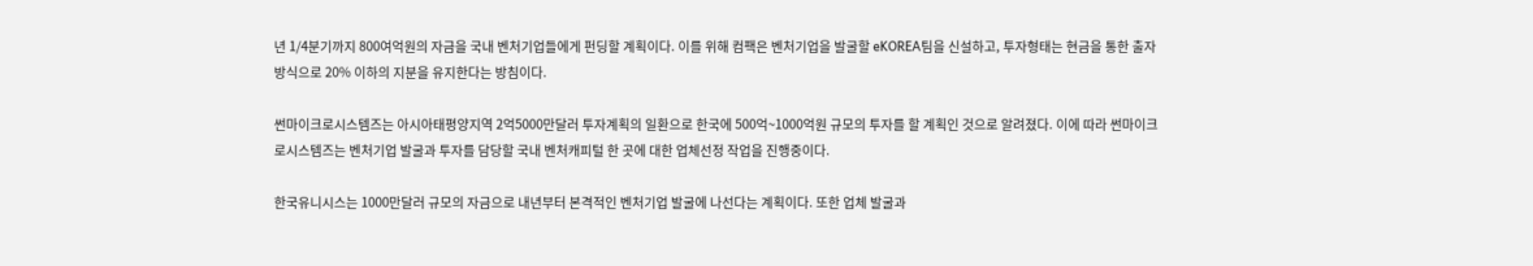년 1/4분기까지 800여억원의 자금을 국내 벤처기업들에게 펀딩할 계획이다. 이를 위해 컴팩은 벤처기업을 발굴할 eKOREA팀을 신설하고, 투자형태는 현금을 통한 출자 방식으로 20% 이하의 지분을 유지한다는 방침이다.

썬마이크로시스템즈는 아시아태평양지역 2억5000만달러 투자계획의 일환으로 한국에 500억~1000억원 규모의 투자를 할 계획인 것으로 알려졌다. 이에 따라 썬마이크로시스템즈는 벤처기업 발굴과 투자를 담당할 국내 벤처캐피털 한 곳에 대한 업체선정 작업을 진행중이다.

한국유니시스는 1000만달러 규모의 자금으로 내년부터 본격적인 벤처기업 발굴에 나선다는 계획이다. 또한 업체 발굴과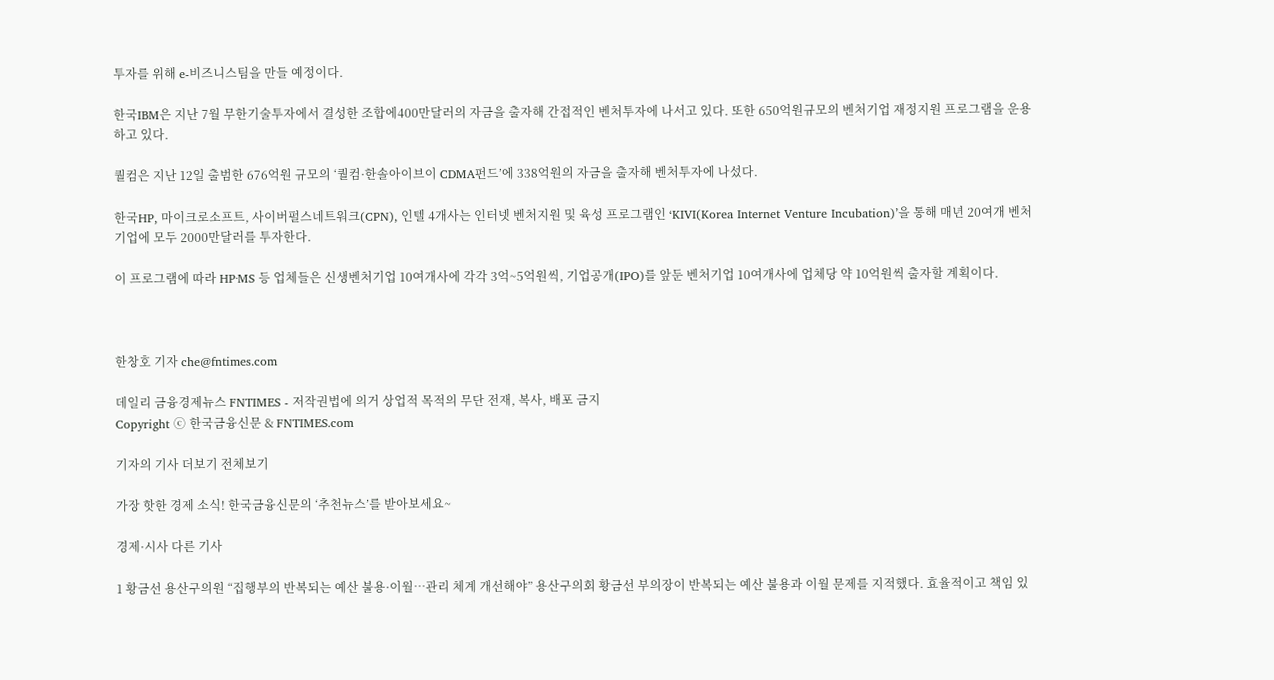투자를 위해 e-비즈니스팀을 만들 예정이다.

한국IBM은 지난 7월 무한기술투자에서 결성한 조합에400만달러의 자금을 출자해 간접적인 벤처투자에 나서고 있다. 또한 650억원규모의 벤처기업 재정지원 프로그램을 운용하고 있다.

퀄컴은 지난 12일 출범한 676억원 규모의 ‘퀄컴·한솔아이브이 CDMA펀드’에 338억원의 자금을 출자해 벤처투자에 나섰다.

한국HP, 마이크로소프트, 사이버펄스네트워크(CPN), 인텔 4개사는 인터넷 벤처지원 및 육성 프로그램인 ‘KIVI(Korea Internet Venture Incubation)’을 통해 매년 20여개 벤처기업에 모두 2000만달러를 투자한다.

이 프로그램에 따라 HP·MS 등 업체들은 신생벤처기업 10여개사에 각각 3억~5억원씩, 기업공개(IPO)를 앞둔 벤처기업 10여개사에 업체당 약 10억원씩 출자할 계획이다.



한창호 기자 che@fntimes.com

데일리 금융경제뉴스 FNTIMES - 저작권법에 의거 상업적 목적의 무단 전재, 복사, 배포 금지
Copyright ⓒ 한국금융신문 & FNTIMES.com

기자의 기사 더보기 전체보기

가장 핫한 경제 소식! 한국금융신문의 ‘추천뉴스’를 받아보세요~

경제·시사 다른 기사

1 황금선 용산구의원 “집행부의 반복되는 예산 불용·이월…관리 체계 개선해야” 용산구의회 황금선 부의장이 반복되는 예산 불용과 이월 문제를 지적했다. 효율적이고 책임 있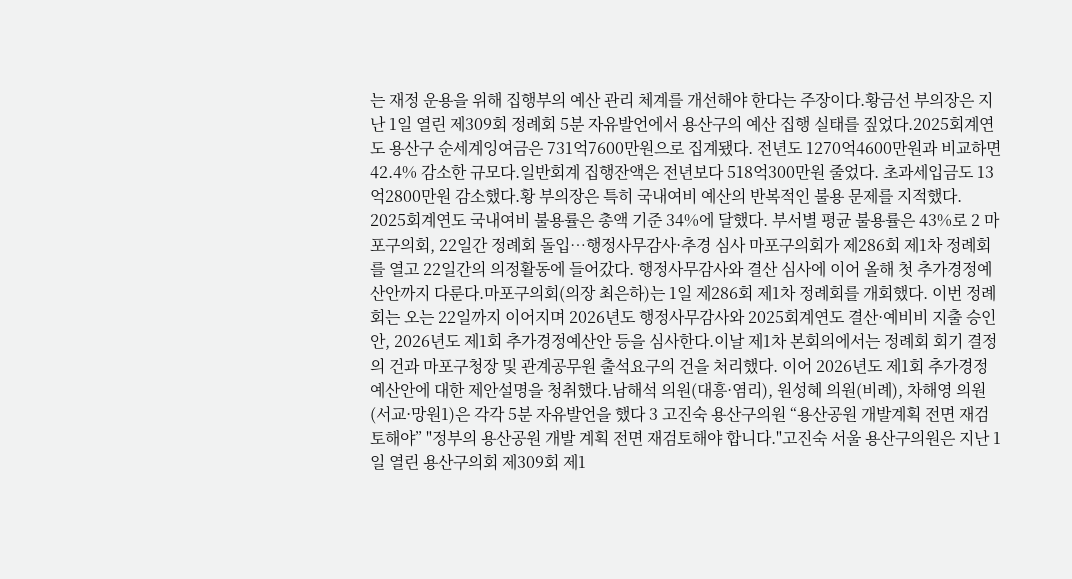는 재정 운용을 위해 집행부의 예산 관리 체계를 개선해야 한다는 주장이다.황금선 부의장은 지난 1일 열린 제309회 정례회 5분 자유발언에서 용산구의 예산 집행 실태를 짚었다.2025회계연도 용산구 순세계잉여금은 731억7600만원으로 집계됐다. 전년도 1270억4600만원과 비교하면 42.4% 감소한 규모다.일반회계 집행잔액은 전년보다 518억300만원 줄었다. 초과세입금도 13억2800만원 감소했다.황 부의장은 특히 국내여비 예산의 반복적인 불용 문제를 지적했다. 2025회계연도 국내여비 불용률은 총액 기준 34%에 달했다. 부서별 평균 불용률은 43%로 2 마포구의회, 22일간 정례회 돌입…행정사무감사·추경 심사 마포구의회가 제286회 제1차 정례회를 열고 22일간의 의정활동에 들어갔다. 행정사무감사와 결산 심사에 이어 올해 첫 추가경정예산안까지 다룬다.마포구의회(의장 최은하)는 1일 제286회 제1차 정례회를 개회했다. 이번 정례회는 오는 22일까지 이어지며 2026년도 행정사무감사와 2025회계연도 결산·예비비 지출 승인안, 2026년도 제1회 추가경정예산안 등을 심사한다.이날 제1차 본회의에서는 정례회 회기 결정의 건과 마포구청장 및 관계공무원 출석요구의 건을 처리했다. 이어 2026년도 제1회 추가경정예산안에 대한 제안설명을 청취했다.남해석 의원(대흥·염리), 원성혜 의원(비례), 차해영 의원(서교·망원1)은 각각 5분 자유발언을 했다 3 고진숙 용산구의원 “용산공원 개발계획 전면 재검토해야” "정부의 용산공원 개발 계획 전면 재검토해야 합니다."고진숙 서울 용산구의원은 지난 1일 열린 용산구의회 제309회 제1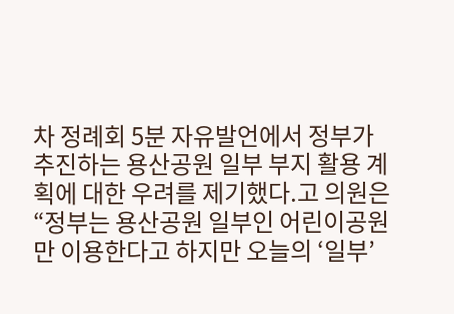차 정례회 5분 자유발언에서 정부가 추진하는 용산공원 일부 부지 활용 계획에 대한 우려를 제기했다.고 의원은 “정부는 용산공원 일부인 어린이공원만 이용한다고 하지만 오늘의 ‘일부’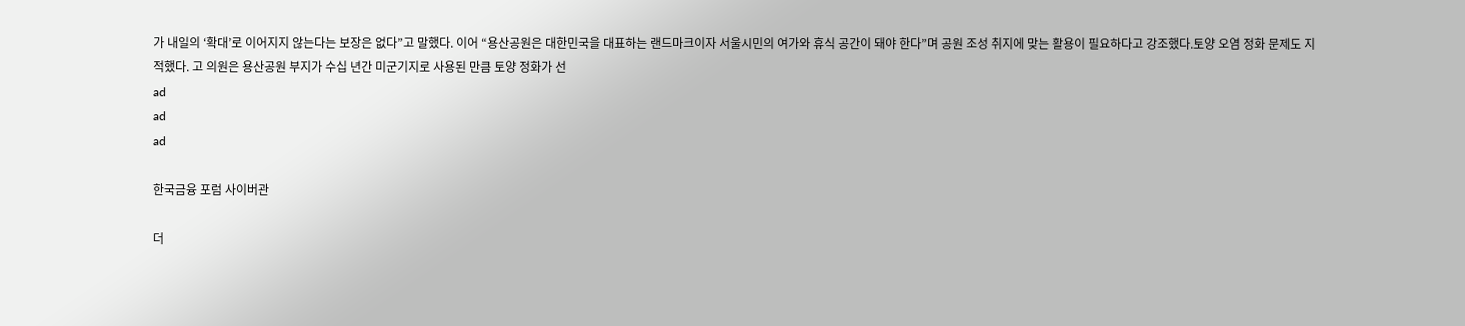가 내일의 ‘확대’로 이어지지 않는다는 보장은 없다”고 말했다. 이어 “용산공원은 대한민국을 대표하는 랜드마크이자 서울시민의 여가와 휴식 공간이 돼야 한다”며 공원 조성 취지에 맞는 활용이 필요하다고 강조했다.토양 오염 정화 문제도 지적했다. 고 의원은 용산공원 부지가 수십 년간 미군기지로 사용된 만큼 토양 정화가 선
ad
ad
ad

한국금융 포럼 사이버관

더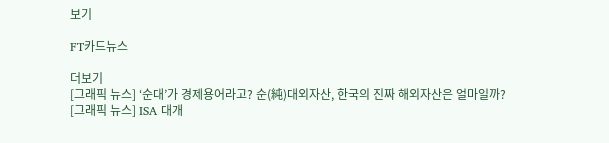보기

FT카드뉴스

더보기
[그래픽 뉴스] ‘순대’가 경제용어라고? 순(純)대외자산, 한국의 진짜 해외자산은 얼마일까?
[그래픽 뉴스] ISA 대개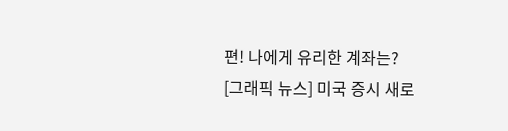편! 나에게 유리한 계좌는?
[그래픽 뉴스] 미국 증시 새로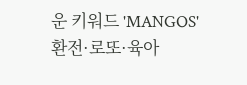운 키워드 'MANGOS'
환전·로또·육아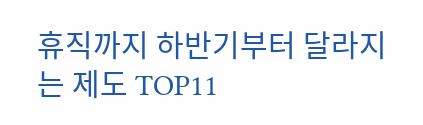휴직까지 하반기부터 달라지는 제도 TOP11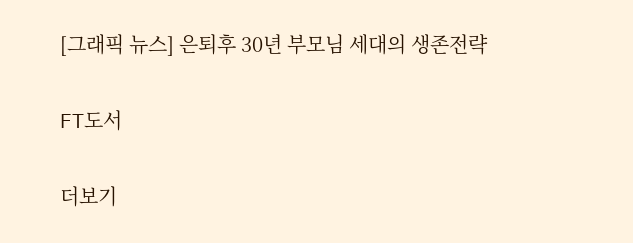[그래픽 뉴스] 은퇴후 30년 부모님 세대의 생존전략

FT도서

더보기